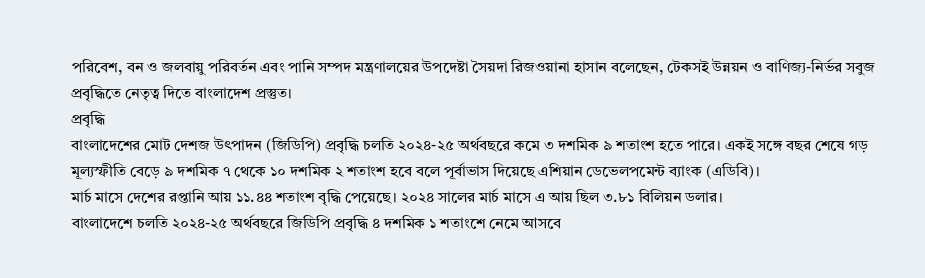পরিবেশ, বন ও জলবায়ু পরিবর্তন এবং পানি সম্পদ মন্ত্রণালয়ের উপদেষ্টা সৈয়দা রিজওয়ানা হাসান বলেছেন, টেকসই উন্নয়ন ও বাণিজ্য-নির্ভর সবুজ প্রবৃদ্ধিতে নেতৃত্ব দিতে বাংলাদেশ প্রস্তুত।
প্রবৃদ্ধি
বাংলাদেশের মোট দেশজ উৎপাদন (জিডিপি) প্রবৃদ্ধি চলতি ২০২৪-২৫ অর্থবছরে কমে ৩ দশমিক ৯ শতাংশ হতে পারে। একই সঙ্গে বছর শেষে গড় মূল্যস্ফীতি বেড়ে ৯ দশমিক ৭ থেকে ১০ দশমিক ২ শতাংশ হবে বলে পূর্বাভাস দিয়েছে এশিয়ান ডেভেলপমেন্ট ব্যাংক (এডিবি)।
মার্চ মাসে দেশের রপ্তানি আয় ১১.৪৪ শতাংশ বৃদ্ধি পেয়েছে। ২০২৪ সালের মার্চ মাসে এ আয় ছিল ৩.৮১ বিলিয়ন ডলার।
বাংলাদেশে চলতি ২০২৪-২৫ অর্থবছরে জিডিপি প্রবৃদ্ধি ৪ দশমিক ১ শতাংশে নেমে আসবে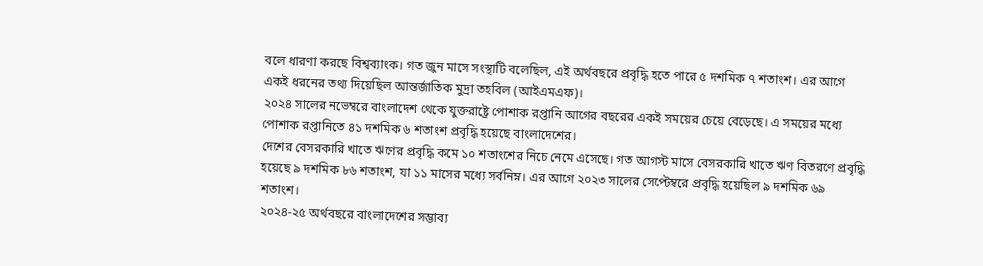বলে ধারণা করছে বিশ্বব্যাংক। গত জুন মাসে সংস্থাটি বলেছিল, এই অর্থবছরে প্রবৃদ্ধি হতে পারে ৫ দশমিক ৭ শতাংশ। এর আগে একই ধরনের তথ্য দিয়েছিল আন্তর্জাতিক মুদ্রা তহবিল (আইএমএফ)।
২০২৪ সালের নভেম্বরে বাংলাদেশ থেকে যুক্তরাষ্ট্রে পোশাক রপ্তানি আগের বছরের একই সময়ের চেয়ে বেড়েছে। এ সময়ের মধ্যে পোশাক রপ্তানিতে ৪১ দশমিক ৬ শতাংশ প্রবৃদ্ধি হয়েছে বাংলাদেশের।
দেশের বেসরকারি খাতে ঋণের প্রবৃদ্ধি কমে ১০ শতাংশের নিচে নেমে এসেছে। গত আগস্ট মাসে বেসরকারি খাতে ঋণ বিতরণে প্রবৃদ্ধি হয়েছে ৯ দশমিক ৮৬ শতাংশ, যা ১১ মাসের মধ্যে সর্বনিম্ন। এর আগে ২০২৩ সালের সেপ্টেম্বরে প্রবৃদ্ধি হয়েছিল ৯ দশমিক ৬৯ শতাংশ।
২০২৪-২৫ অর্থবছরে বাংলাদেশের সম্ভাব্য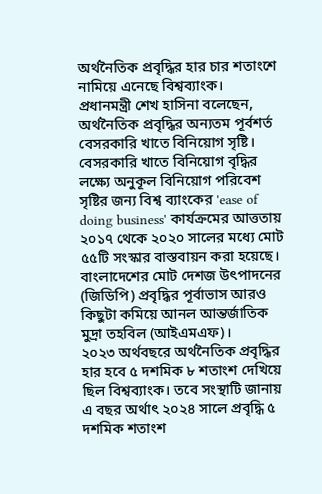অর্থনৈতিক প্রবৃদ্ধির হার চার শতাংশে নামিয়ে এনেছে বিশ্বব্যাংক।
প্রধানমন্ত্রী শেখ হাসিনা বলেছেন, অর্থনৈতিক প্রবৃদ্ধির অন্যতম পূর্বশর্ত বেসরকারি খাতে বিনিয়োগ সৃষ্টি। বেসরকারি খাতে বিনিয়োগ বৃদ্ধির লক্ষ্যে অনুকূল বিনিয়োগ পরিবেশ সৃষ্টির জন্য বিশ্ব ব্যাংকের 'ease of doing business' কার্যক্রমের আত্ততায় ২০১৭ থেকে ২০২০ সালের মধ্যে মোট ৫৫টি সংস্কার বাস্তবায়ন করা হয়েছে।
বাংলাদেশের মোট দেশজ উৎপাদনের (জিডিপি) প্রবৃদ্ধির পূর্বাভাস আরও কিছুটা কমিয়ে আনল আন্তর্জাতিক মুদ্রা তহবিল (আইএমএফ)।
২০২৩ অর্থবছরে অর্থনৈতিক প্রবৃদ্ধির হার হবে ৫ দশমিক ৮ শতাংশ দেখিয়ে ছিল বিশ্বব্যাংক। তবে সংস্থাটি জানায় এ বছর অর্থাৎ ২০২৪ সালে প্রবৃদ্ধি ৫ দশমিক শতাংশ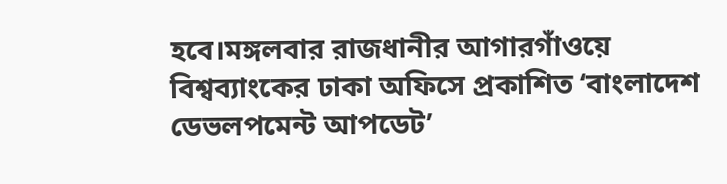হবে।মঙ্গলবার রাজধানীর আগারগাঁওয়ে বিশ্বব্যাংকের ঢাকা অফিসে প্রকাশিত ‘বাংলাদেশ ডেভলপমেন্ট আপডেট’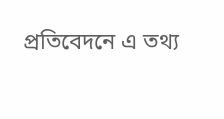প্রতিবেদনে এ তথ্য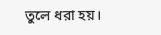তুলে ধরা হয়।